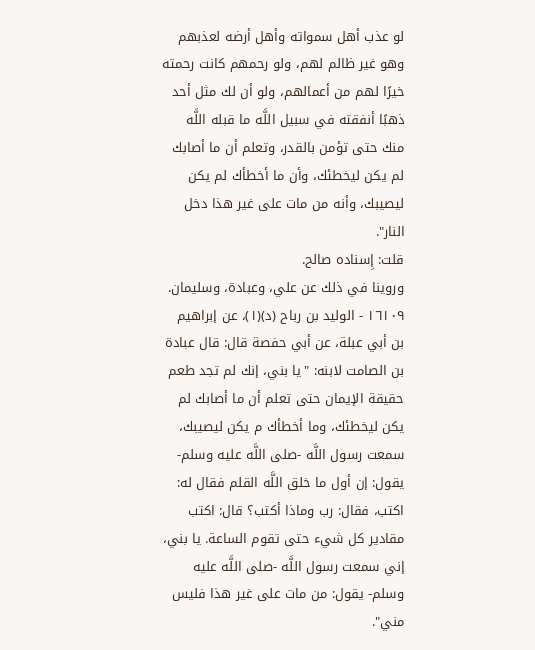لو عذب أهل سمواته وأهل أرضه لعذبهم وهو غير ظالم لهم، ولو رحمهم كانت رحمته خيرًا لهم من أعمالهم، ولو أن لك مثل أحد ذهبًا أنفقته في سبيل اللَّه ما قبله اللَّه منك حتى تؤمن بالقدر، وتعلم أن ما أصابك لم يكن ليخطئك، وأن ما أخطأك لم يكن ليصيبك، وأنه من مات على غير هذا دخل النار".
قلت: إِسناده صالح.
وروينا في ذلك عن علي، وعبادة، وسليمان.
١٦١٠٩ - الوليد بن رباح (د)(١)، عن إبراهيم بن أبي عبلة، عن أبي حفصة قال: قال عبادة بن الصامت لابنه: "يا بني، إنك لم تجد طعم حقيقة الإيمان حتى تعلم أن ما أصابك لم يكن ليخطئك، وما أخطأك م يكن ليصيبك، سمعت رسول اللَّه -صلى اللَّه عليه وسلم- يقول: إن أول ما خلق اللَّه القلم فقال له: اكتب، فقال: رب وماذا أكتب؟ قال: اكتب مقادير كل شيء حتى تقوم الساعة. يا بني، إني سمعت رسول اللَّه -صلى اللَّه عليه وسلم- يقول: من مات على غير هذا فليس مني".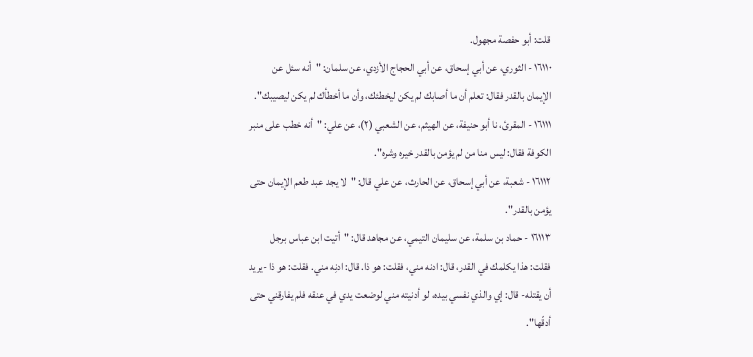قلت: أبو حفصة مجهول.
١٦١١٠ - الثوري، عن أبي إسحاق، عن أبي الحجاج الأزدي، عن سلمان: "أنه سئل عن الإيمان بالقدر فقال: تعلم أن ما أصابك لم يكن ليخطئك، وأن ما أخطأك لم يكن ليصيبك".
١٦١١١ - المقرئ، نا أبو حنيفة، عن الهيثم، عن الشعبي (٢)، عن علي: "أنه خطب على منبر الكوفة فقال: ليس منا من لم يؤمن بالقدر خيره وشره".
١٦١١٢ - شعبة، عن أبي إسحاق، عن الحارث، عن علي قال: "لا يجد عبد طعم الإيمان حتى يؤمن بالقدر".
١٦١١٣ - حماد بن سلمة، عن سليمان التيمي، عن مجاهد قال: "أتيت ابن عباس برجل فقلت: هذا يكلمك في القدر، قال: ادنه مني، فقلت: هو ذا. قال: ادنِه مني. فقلت: هو ذا -يريد أن يقتله- قال: إي والذي نفسي بيده، لو أدنيته مني لوضعت يدي في عنقه فلم يفارقني حتى أدقّها".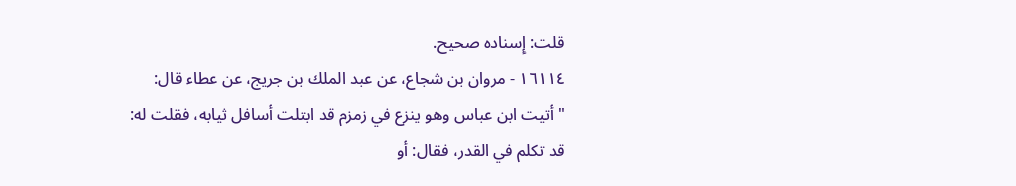قلت: إِسناده صحيح.
١٦١١٤ - مروان بن شجاع، عن عبد الملك بن جريج، عن عطاء قال: "أتيت ابن عباس وهو ينزع في زمزم قد ابتلت أسافل ثيابه، فقلت له: قد تكلم في القدر، فقال: أو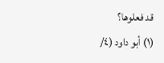قد فعلوها؟
(١) أبو داود (٤/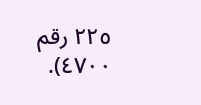٢٢٥ رقم ٤٧٠٠).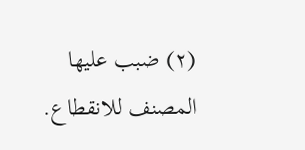(٢) ضبب عليها المصنف للانقطاع.